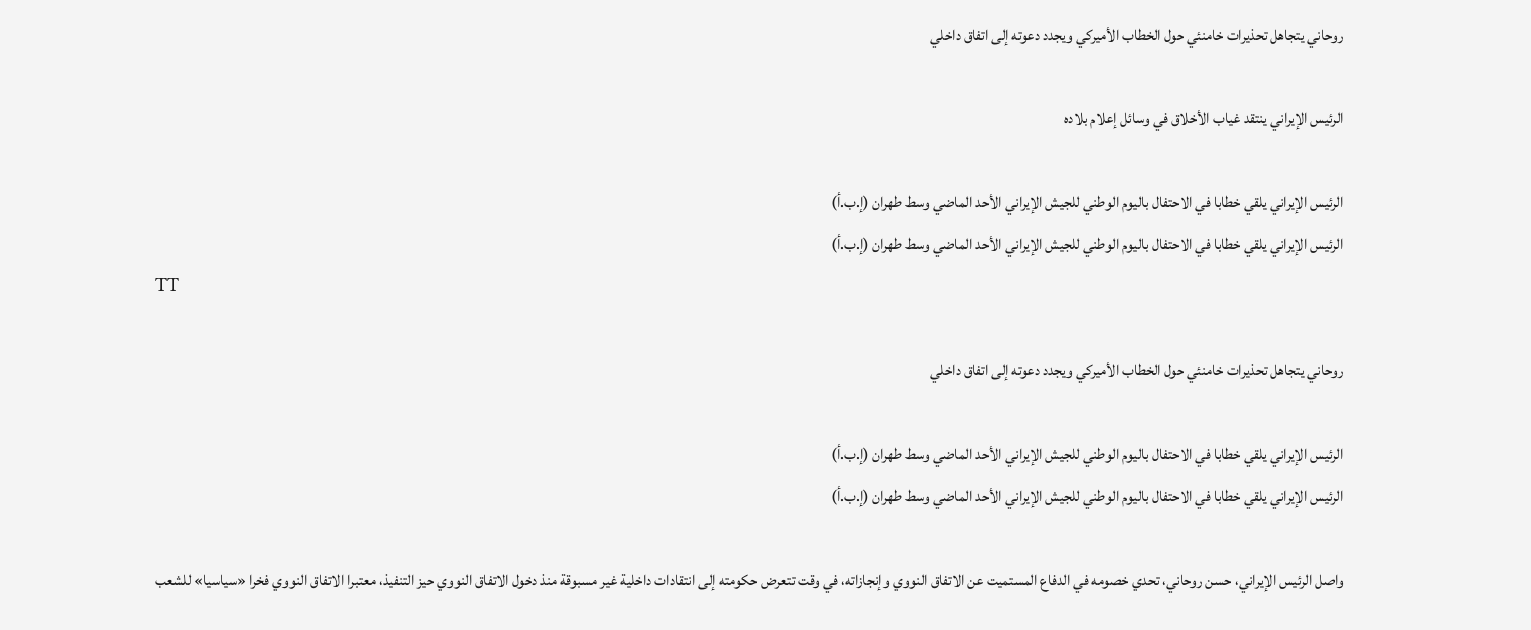روحاني يتجاهل تحذيرات خامنئي حول الخطاب الأميركي ويجدد دعوته إلی اتفاق داخلي

الرئيس الإيراني ينتقد غياب الأخلاق في وسائل إعلام بلاده

الرئیس الإيراني يلقي خطابا في الاحتفال باليوم الوطني للجيش الإيراني الأحد الماضي وسط طهران (إ.ب.أ)
الرئیس الإيراني يلقي خطابا في الاحتفال باليوم الوطني للجيش الإيراني الأحد الماضي وسط طهران (إ.ب.أ)
TT

روحاني يتجاهل تحذيرات خامنئي حول الخطاب الأميركي ويجدد دعوته إلی اتفاق داخلي

الرئیس الإيراني يلقي خطابا في الاحتفال باليوم الوطني للجيش الإيراني الأحد الماضي وسط طهران (إ.ب.أ)
الرئیس الإيراني يلقي خطابا في الاحتفال باليوم الوطني للجيش الإيراني الأحد الماضي وسط طهران (إ.ب.أ)

واصل الرئيس الإيراني، حسن روحاني، تحدي خصومه في الدفاع المستميت عن الاتفاق النووي وإنجازاته، في وقت تتعرض حكومته إلى انتقادات داخلية غير مسبوقة منذ دخول الاتفاق النووي حيز التنفيذ، معتبرا الاتفاق النووي فخرا «سياسيا» للشعب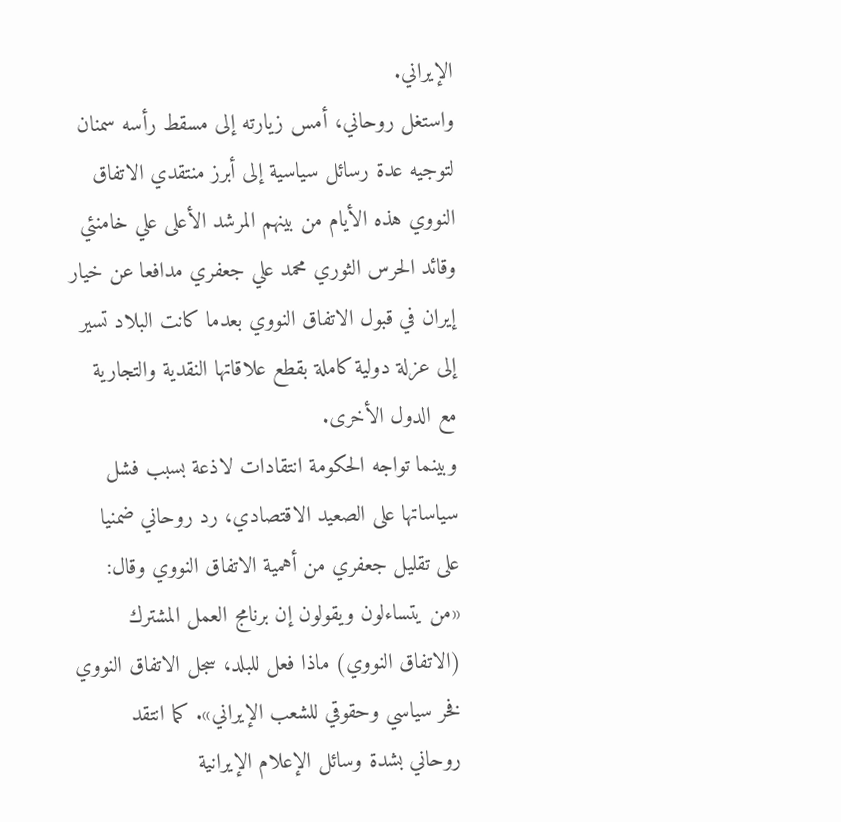الإيراني.
واستغل روحاني، أمس زيارته إلى مسقط رأسه سمنان لتوجيه عدة رسائل سياسية إلى أبرز منتقدي الاتفاق النووي هذه الأيام من بينهم المرشد الأعلى علي خامنئي وقائد الحرس الثوري محمد علي جعفري مدافعا عن خيار إيران في قبول الاتفاق النووي بعدما كانت البلاد تسير إلى عزلة دولية كاملة بقطع علاقاتها النقدية والتجارية مع الدول الأخرى.
وبينما تواجه الحكومة انتقادات لاذعة بسبب فشل سياساتها على الصعيد الاقتصادي، رد روحاني ضمنيا على تقليل جعفري من أهمية الاتفاق النووي وقال: «من يتساءلون ويقولون إن برنامج العمل المشترك (الاتفاق النووي) ماذا فعل للبلد، سجل الاتفاق النووي فخر سياسي وحقوقي للشعب الإيراني». كما انتقد روحاني بشدة وسائل الإعلام الإيرانية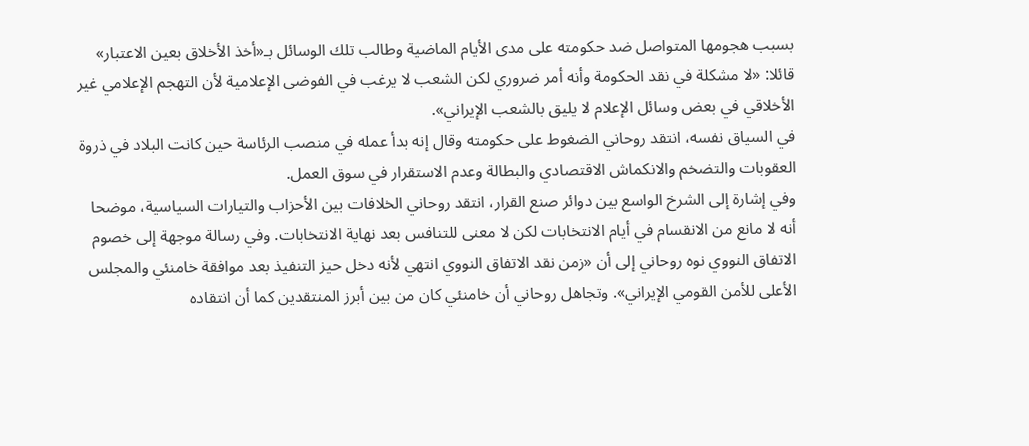بسبب هجومها المتواصل ضد حكومته على مدى الأيام الماضية وطالب تلك الوسائل بـ«أخذ الأخلاق بعين الاعتبار» قائلا: «لا مشكلة في نقد الحكومة وأنه أمر ضروري لكن الشعب لا يرغب في الفوضى الإعلامية لأن التهجم الإعلامي غير الأخلاقي في بعض وسائل الإعلام لا يليق بالشعب الإيراني».
في السياق نفسه، انتقد روحاني الضغوط على حكومته وقال إنه بدأ عمله في منصب الرئاسة حين كانت البلاد في ذروة العقوبات والتضخم والانكماش الاقتصادي والبطالة وعدم الاستقرار في سوق العمل.
وفي إشارة إلى الشرخ الواسع بين دوائر صنع القرار، انتقد روحاني الخلافات بين الأحزاب والتيارات السياسية، موضحا أنه لا مانع من الانقسام في أيام الانتخابات لكن لا معنى للتنافس بعد نهاية الانتخابات. وفي رسالة موجهة إلى خصوم الاتفاق النووي نوه روحاني إلى أن «زمن نقد الاتفاق النووي انتهي لأنه دخل حيز التنفيذ بعد موافقة خامنئي والمجلس الأعلى للأمن القومي الإيراني». وتجاهل روحاني أن خامنئي كان من بين أبرز المنتقدين كما أن انتقاده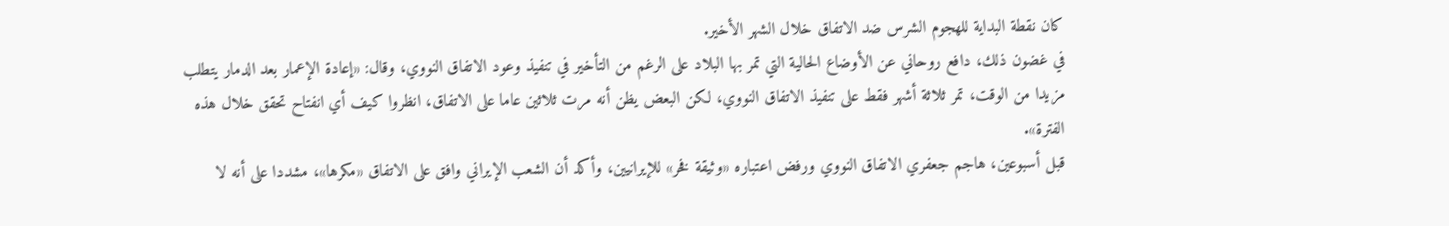كان نقطة البداية للهجوم الشرس ضد الاتفاق خلال الشهر الأخير.
في غضون ذلك، دافع روحاني عن الأوضاع الحالية التي تمر بها البلاد على الرغم من التأخير في تنفيذ وعود الاتفاق النووي، وقال: «إعادة الإعمار بعد الدمار يتطلب مزيدا من الوقت، تمر ثلاثة أشهر فقط على تنفيذ الاتفاق النووي، لكن البعض يظن أنه مرت ثلاثين عاما على الاتفاق، انظروا كيف أي انفتاح تحقق خلال هذه الفترة».
قبل أسبوعين، هاجم جعفري الاتفاق النووي ورفض اعتباره «وثيقة فخر» للإيرانيين، وأكد أن الشعب الإيراني وافق على الاتفاق «مكرها»، مشددا على أنه لا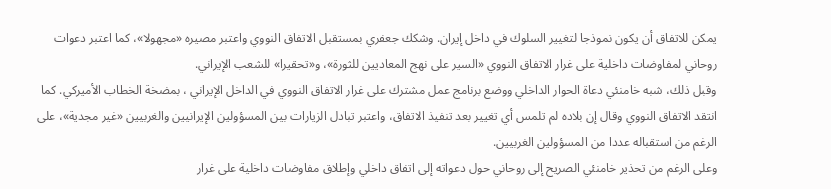يمكن للاتفاق أن يكون نموذجا لتغيير السلوك في داخل إيران. وشكك جعفري بمستقبل الاتفاق النووي واعتبر مصيره «مجهولا»، كما اعتبر دعوات روحاني لمفاوضات داخلية على غرار الاتفاق النووي «السير على نهج المعاديين للثورة»، و«تحقيرا» للشعب الإيراني.
وقبل ذلك، شبه خامنئي دعاة الحوار الداخلي ووضع برنامج عمل مشترك على غرار الاتفاق النووي في الداخل الإيراني ، بمضخة الخطاب الأميركي. كما انتقد الاتفاق النووي وقال إن بلاده لم تلمس أي تغيير بعد تنفيذ الاتفاق، واعتبر تبادل الزيارات بين المسؤولين الإيرانيين والغربيين «غير مجدية»، على الرغم من استقباله عددا من المسؤولين الغربيين.
وعلى الرغم من تحذير خامنئي الصريح إلى روحاني حول دعواته إلى اتفاق داخلي وإطلاق مفاوضات داخلية على غرار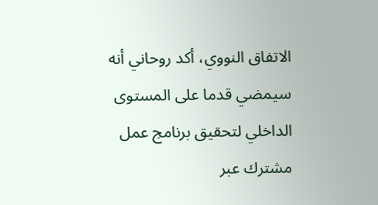الاتفاق النووي، أكد روحاني أنه سيمضي قدما على المستوى الداخلي لتحقيق برنامج عمل مشترك عبر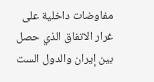مفاوضات داخلية على غرار الاتفاق الذي حصل بين إيران والدول الست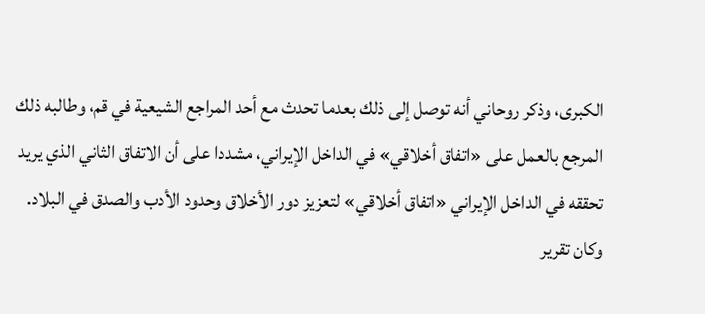الكبرى، وذكر روحاني أنه توصل إلى ذلك بعدما تحدث مع أحد المراجع الشيعية في قم، وطالبه ذلك المرجع بالعمل على «اتفاق أخلاقي» في الداخل الإيراني، مشددا على أن الاتفاق الثاني الذي يريد تحققه في الداخل الإيراني «اتفاق أخلاقي» لتعزيز دور الأخلاق وحدود الأدب والصدق في البلاد.
وكان تقرير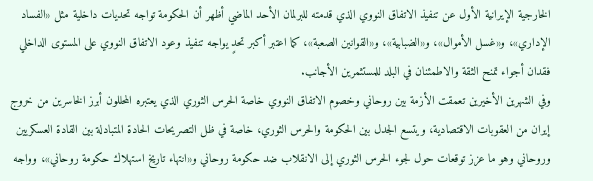الخارجية الإيرانية الأول عن تنفيذ الاتفاق النووي الذي قدمته للبرلمان الأحد الماضي أظهر أن الحكومة تواجه تحديات داخلية مثل «الفساد الإداري»، و«غسل الأموال»، و«الضبابية»، و«القوانين الصعبة»، كما اعتبر أكبر تحدٍ يواجه تنفيذ وعود الاتفاق النووي على المستوى الداخلي فقدان أجواء تمنح الثقة والاطمئنان في البلد للمستثمرين الأجانب.
وفي الشهرين الأخيرين تعمقت الأزمة بين روحاني وخصوم الاتفاق النووي خاصة الحرس الثوري الذي يعتبره المحللون أبرز الخاسرين من خروج إيران من العقوبات الاقتصادية، ويتسع الجدل بين الحكومة والحرس الثوري، خاصة في ظل التصريحات الحادة المتبادلة بين القادة العسكريين وروحاني وهو ما عزز توقعات حول لجوء الحرس الثوري إلى الانقلاب ضد حكومة روحاني و«انتهاء تاريخ استهلاك حكومة روحاني»، وواجه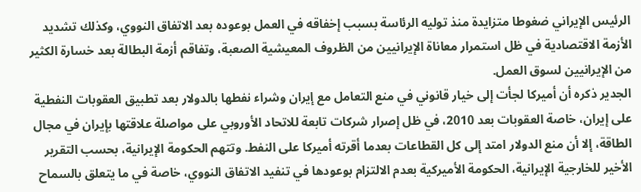الرئيس الإيراني ضغوطا متزايدة منذ توليه الرئاسة بسبب إخفاقه في العمل بوعوده بعد الاتفاق النووي، وكذلك تشديد الأزمة الاقتصادية في ظل استمرار معاناة الإيرانيين من الظروف المعيشية الصعبة، وتفاقم أزمة البطالة بعد خسارة الكثير من الإيرانيين لسوق العمل.
الجدير ذكره أن أميركا لجأت إلى خيار قانوني في منع التعامل مع إيران وشراء نفطها بالدولار بعد تطبيق العقوبات النفطية على إيران، خاصة العقوبات بعد 2010، في ظل إصرار شركات تابعة للاتحاد الأوروبي على مواصلة علاقتها بإيران في مجال الطاقة، إلا أن منع الدولار امتد إلى كل القطاعات بعدما أقرته أميركا على النفط. وتتهم الحكومة الإيرانية، بحسب التقرير الأخير للخارجية الإيرانية، الحكومة الأميركية بعدم الالتزام بوعودها في تنفيد الاتفاق النووي، خاصة في ما يتعلق بالسماح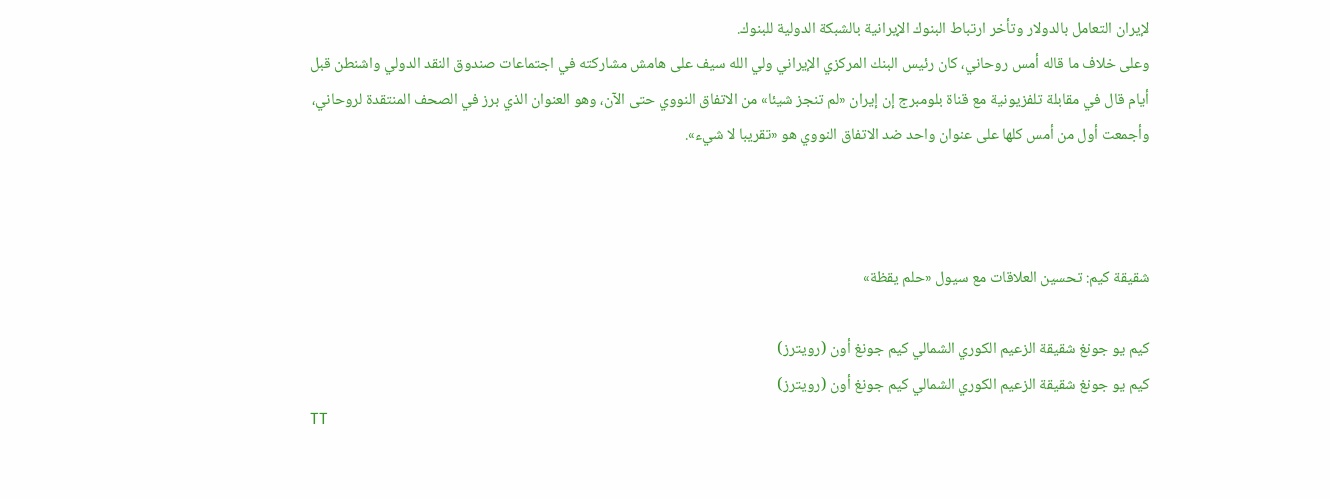لإيران التعامل بالدولار وتأخر ارتباط البنوك الإيرانية بالشبكة الدولية للبنوك.
وعلى خلاف ما قاله أمس روحاني، كان رئيس البنك المركزي الإيراني ولي الله سيف علی هامش مشاركته في اجتماعات صندوق النقد الدولي واشنطن قبل أيام قال في مقابلة تلفزيونية مع قناة بلومبرج إن إيران «لم تنجز شيئا» من الاتفاق النووي حتى الآن، وهو العنوان الذي برز في الصحف المنتقدة لروحاني، وأجمعت أول من أمس كلها على عنوان واحد ضد الاتفاق النووي هو «تقریبا لا شيء».



شقيقة كيم: تحسين العلاقات مع سيول «حلم يقظة»

كيم يو جونغ شقيقة الزعيم الكوري الشمالي كيم جونغ أون (رويترز)
كيم يو جونغ شقيقة الزعيم الكوري الشمالي كيم جونغ أون (رويترز)
TT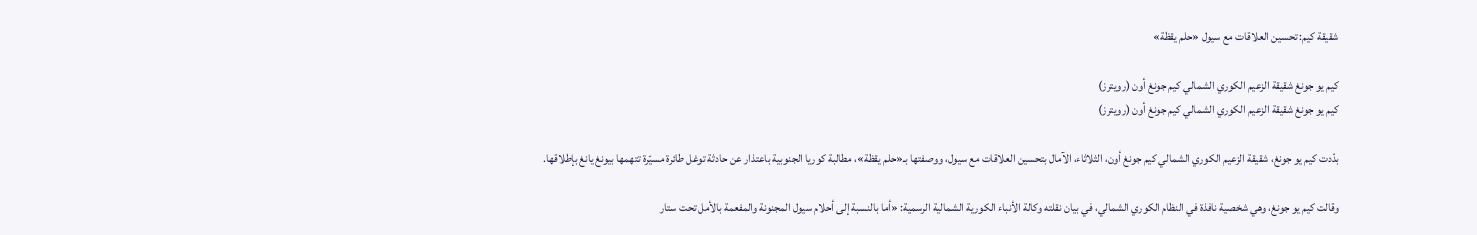شقيقة كيم: تحسين العلاقات مع سيول «حلم يقظة»

كيم يو جونغ شقيقة الزعيم الكوري الشمالي كيم جونغ أون (رويترز)
كيم يو جونغ شقيقة الزعيم الكوري الشمالي كيم جونغ أون (رويترز)

بدّدت كيم يو جونغ، شقيقة الزعيم الكوري الشمالي كيم جونغ أون، الثلاثاء، الآمال بتحسين العلاقات مع سيول، ووصفتها بـ«حلم يقظة»، مطالبة كوريا الجنوبية باعتذار عن حادثة توغل طائرة مسيّرة تتهمها بيونغ يانغ بإطلاقها.

وقالت كيم يو جونغ، وهي شخصية نافذة في النظام الكوري الشمالي، في بيان نقلته وكالة الأنباء الكورية الشمالية الرسمية: «أما بالنسبة إلى أحلام سيول المجنونة والمفعمة بالأمل تحت ستار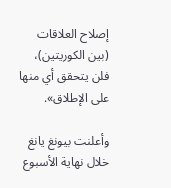إصلاح العلاقات (بين الكوريتين)، فلن يتحقق أي منها على الإطلاق».

وأعلنت بيونغ يانغ خلال نهاية الأسبوع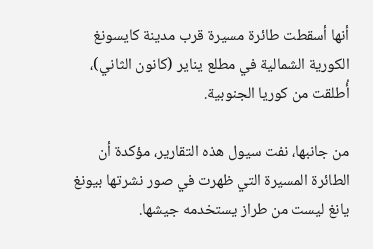أنها أسقطت طائرة مسيرة قرب مدينة كايسونغ الكورية الشمالية في مطلع يناير (كانون الثاني)، أُطلقت من كوريا الجنوبية.

من جانبها، نفت سيول هذه التقارير، مؤكدة أن الطائرة المسيرة التي ظهرت في صور نشرتها بيونغ يانغ ليست من طراز يستخدمه جيشها.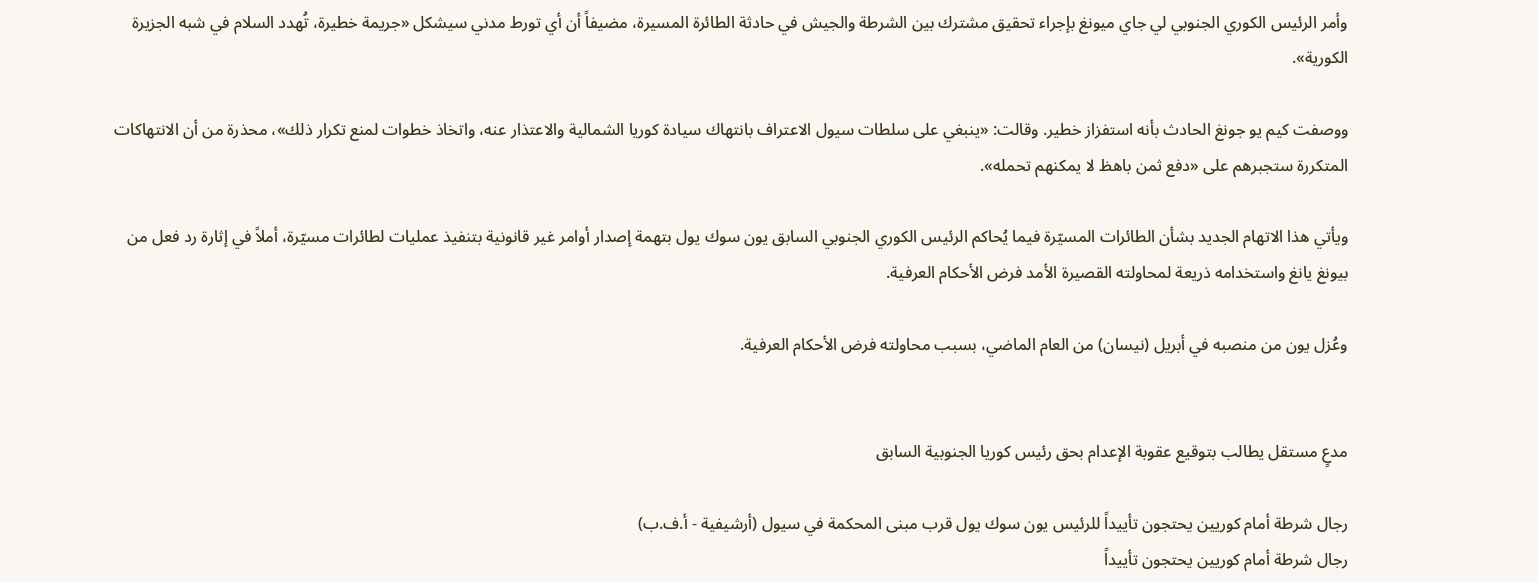وأمر الرئيس الكوري الجنوبي لي جاي ميونغ بإجراء تحقيق مشترك بين الشرطة والجيش في حادثة الطائرة المسيرة، مضيفاً أن أي تورط مدني سيشكل «جريمة خطيرة، تُهدد السلام في شبه الجزيرة الكورية».

ووصفت كيم يو جونغ الحادث بأنه استفزاز خطير. وقالت: «ينبغي على سلطات سيول الاعتراف بانتهاك سيادة كوريا الشمالية والاعتذار عنه، واتخاذ خطوات لمنع تكرار ذلك»، محذرة من أن الانتهاكات المتكررة ستجبرهم على «دفع ثمن باهظ لا يمكنهم تحمله».

ويأتي هذا الاتهام الجديد بشأن الطائرات المسيّرة فيما يُحاكم الرئيس الكوري الجنوبي السابق يون سوك يول بتهمة إصدار أوامر غير قانونية بتنفيذ عمليات لطائرات مسيّرة، أملاً في إثارة رد فعل من بيونغ يانغ واستخدامه ذريعة لمحاولته القصيرة الأمد فرض الأحكام العرفية.

وعُزل يون من منصبه في أبريل (نيسان) من العام الماضي، بسبب محاولته فرض الأحكام العرفية.


مدعٍ مستقل يطالب بتوقيع عقوبة الإعدام بحق رئيس كوريا الجنوبية السابق

رجال شرطة أمام كوريين يحتجون تأييداً للرئيس يون سوك يول قرب مبنى المحكمة في سيول (أرشيفية - أ.ف.ب)
رجال شرطة أمام كوريين يحتجون تأييداً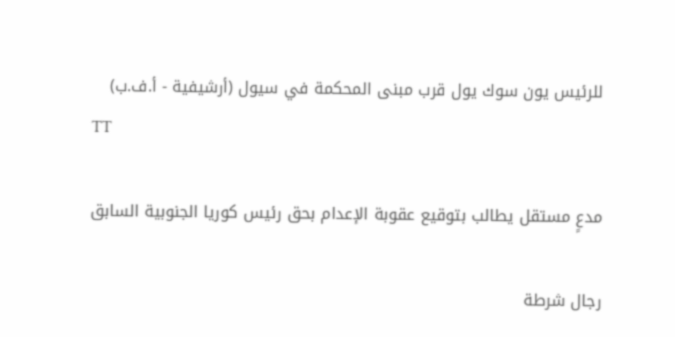للرئيس يون سوك يول قرب مبنى المحكمة في سيول (أرشيفية - أ.ف.ب)
TT

مدعٍ مستقل يطالب بتوقيع عقوبة الإعدام بحق رئيس كوريا الجنوبية السابق

رجال شرطة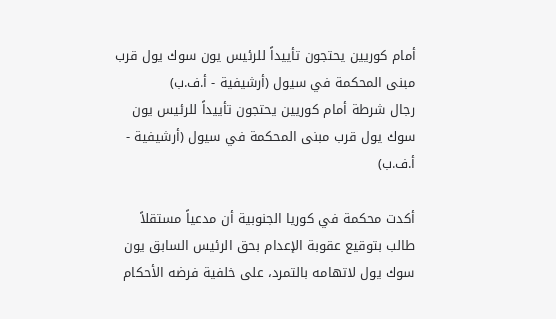أمام كوريين يحتجون تأييداً للرئيس يون سوك يول قرب مبنى المحكمة في سيول (أرشيفية - أ.ف.ب)
رجال شرطة أمام كوريين يحتجون تأييداً للرئيس يون سوك يول قرب مبنى المحكمة في سيول (أرشيفية - أ.ف.ب)

أكدت محكمة في كوريا الجنوبية أن مدعياً مستقلاً طالب بتوقيع عقوبة الإعدام بحق الرئيس السابق يون سوك يول لاتهامه بالتمرد، على خلفية فرضه الأحكام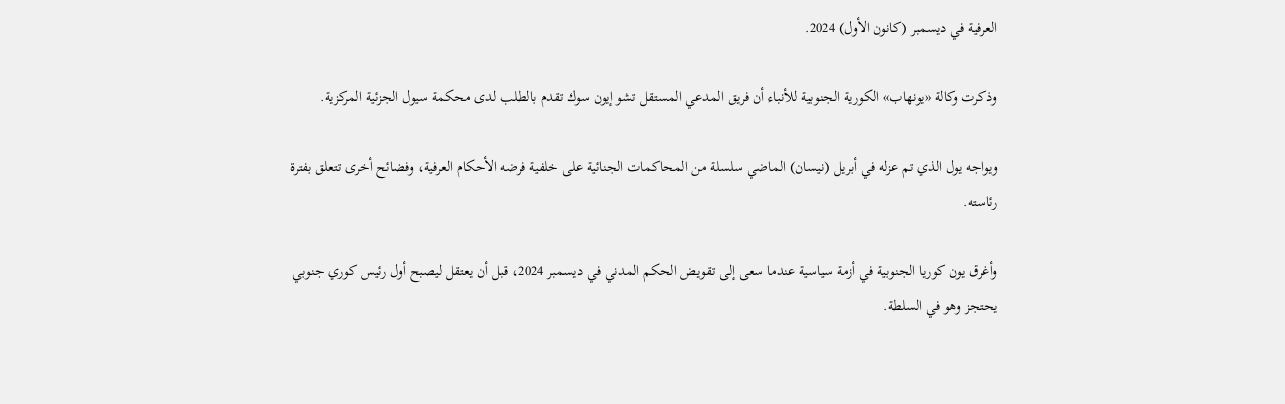العرفية في ديسمبر (كانون الأول) 2024.

وذكرت وكالة «يونهاب» الكورية الجنوبية للأنباء أن فريق المدعي المستقل تشو إيون سوك تقدم بالطلب لدى محكمة سيول الجزئية المركزية.

ويواجه يول الذي تم عزله في أبريل (نيسان) الماضي سلسلة من المحاكمات الجنائية على خلفية فرضه الأحكام العرفية، وفضائح أخرى تتعلق بفترة رئاسته.

وأغرق يون كوريا الجنوبية في أزمة سياسية عندما سعى إلى تقويض الحكم المدني في ديسمبر 2024، قبل أن يعتقل ليصبح أول رئيس كوري جنوبي يحتجز وهو في السلطة.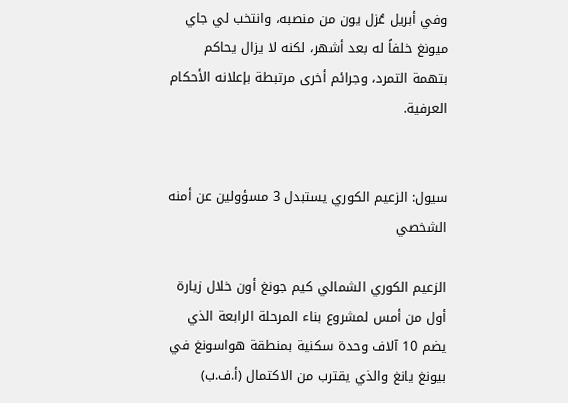وفي أبريل عُزل يون من منصبه، وانتخب لي جاي ميونغ خلفاً له بعد أشهر، لكنه لا يزال يحاكم بتهمة التمرد، وجرائم أخرى مرتبطة بإعلانه الأحكام العرفية.


سيول: الزعيم الكوري يستبدل 3 مسؤولين عن أمنه الشخصي

الزعيم الكوري الشمالي كيم جونغ أون خلال زيارة أول من أمس لمشروع بناء المرحلة الرابعة الذي يضم 10 آلاف وحدة سكنية بمنطقة هواسونغ في بيونغ يانغ والذي يقترب من الاكتمال (أ.ف.ب)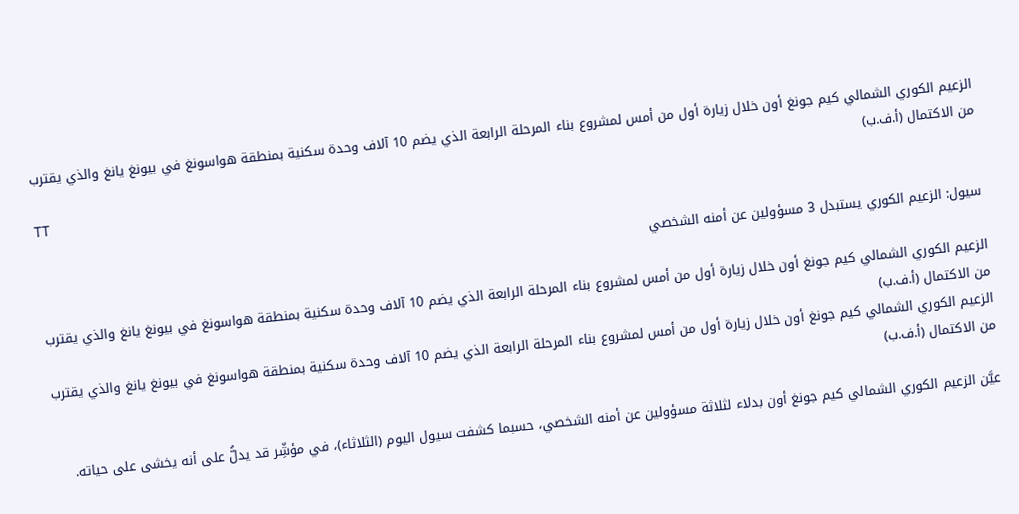الزعيم الكوري الشمالي كيم جونغ أون خلال زيارة أول من أمس لمشروع بناء المرحلة الرابعة الذي يضم 10 آلاف وحدة سكنية بمنطقة هواسونغ في بيونغ يانغ والذي يقترب من الاكتمال (أ.ف.ب)
TT

سيول: الزعيم الكوري يستبدل 3 مسؤولين عن أمنه الشخصي

الزعيم الكوري الشمالي كيم جونغ أون خلال زيارة أول من أمس لمشروع بناء المرحلة الرابعة الذي يضم 10 آلاف وحدة سكنية بمنطقة هواسونغ في بيونغ يانغ والذي يقترب من الاكتمال (أ.ف.ب)
الزعيم الكوري الشمالي كيم جونغ أون خلال زيارة أول من أمس لمشروع بناء المرحلة الرابعة الذي يضم 10 آلاف وحدة سكنية بمنطقة هواسونغ في بيونغ يانغ والذي يقترب من الاكتمال (أ.ف.ب)

عيَّن الزعيم الكوري الشمالي كيم جونغ أون بدلاء لثلاثة مسؤولين عن أمنه الشخصي، حسبما كشفت سيول اليوم (الثلاثاء)، في مؤشِّر قد يدلُّ على أنه يخشى على حياته.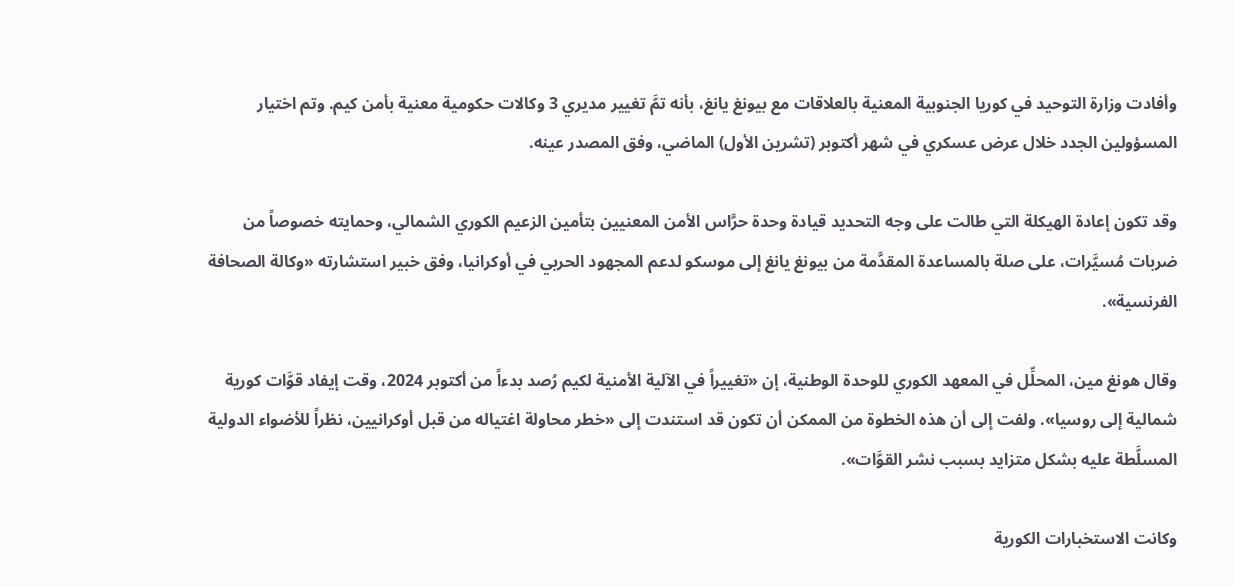وأفادت وزارة التوحيد في كوريا الجنوبية المعنية بالعلاقات مع بيونغ يانغ، بأنه تمَّ تغيير مديري 3 وكالات حكومية معنية بأمن كيم. وتم اختيار المسؤولين الجدد خلال عرض عسكري في شهر أكتوبر (تشرين الأول) الماضي، وفق المصدر عينه.

وقد تكون إعادة الهيكلة التي طالت على وجه التحديد قيادة وحدة حرَّاس الأمن المعنيين بتأمين الزعيم الكوري الشمالي، وحمايته خصوصاً من ضربات مُسيَّرات، على صلة بالمساعدة المقدَّمة من بيونغ يانغ إلى موسكو لدعم المجهود الحربي في أوكرانيا، وفق خبير استشارته «وكالة الصحافة الفرنسية».

وقال هونغ مين، المحلِّل في المعهد الكوري للوحدة الوطنية، إن «تغييراً في الآلية الأمنية لكيم رُصد بدءاً من أكتوبر 2024، وقت إيفاد قوَّات كورية شمالية إلى روسيا». ولفت إلى أن هذه الخطوة من الممكن أن تكون قد استندت إلى «خطر محاولة اغتياله من قبل أوكرانيين، نظراً للأضواء الدولية المسلَّطة عليه بشكل متزايد بسبب نشر القوَّات».

وكانت الاستخبارات الكورية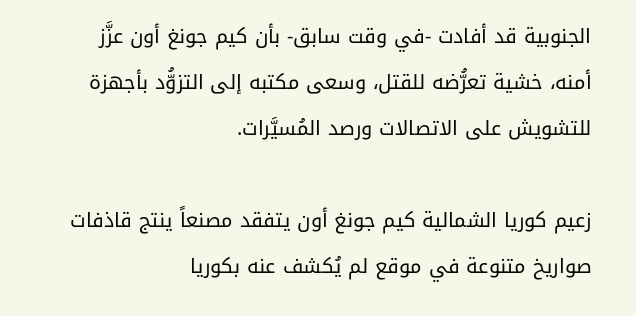الجنوبية قد أفادت -في وقت سابق- بأن كيم جونغ أون عزَّز أمنه، خشية تعرُّضه للقتل، وسعى مكتبه إلى التزوُّد بأجهزة للتشويش على الاتصالات ورصد المُسيَّرات.

زعيم كوريا الشمالية كيم جونغ أون يتفقد مصنعاً ينتج قاذفات صواريخ متنوعة في موقع لم يُكشف عنه بكوريا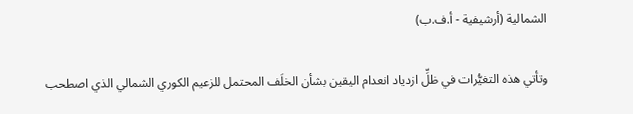الشمالية (أرشيفية - أ.ف.ب)

وتأتي هذه التغيُّرات في ظلِّ ازدياد انعدام اليقين بشأن الخلَف المحتمل للزعيم الكوري الشمالي الذي اصطحب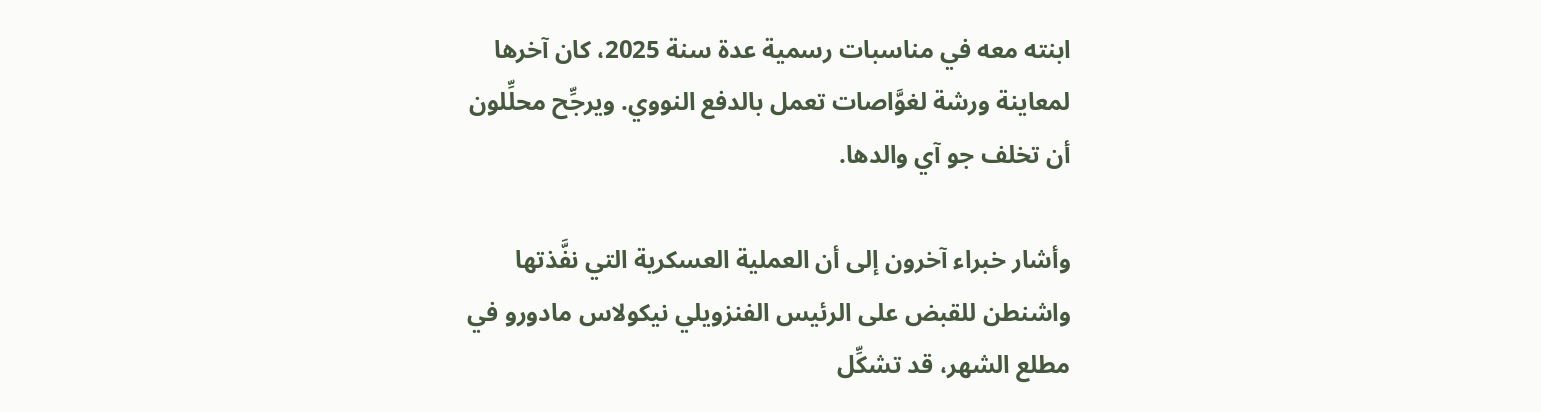ابنته معه في مناسبات رسمية عدة سنة 2025، كان آخرها لمعاينة ورشة لغوَّاصات تعمل بالدفع النووي. ويرجِّح محلِّلون أن تخلف جو آي والدها.

وأشار خبراء آخرون إلى أن العملية العسكرية التي نفَّذتها واشنطن للقبض على الرئيس الفنزويلي نيكولاس مادورو في مطلع الشهر، قد تشكِّل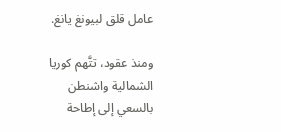عامل قلق لبيونغ يانغ.

ومنذ عقود، تتَّهم كوريا الشمالية واشنطن بالسعي إلى إطاحة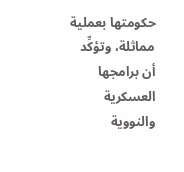حكومتها بعملية مماثلة، وتؤكِّد أن برامجها العسكرية والنووية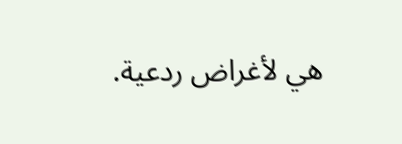هي لأغراض ردعية.